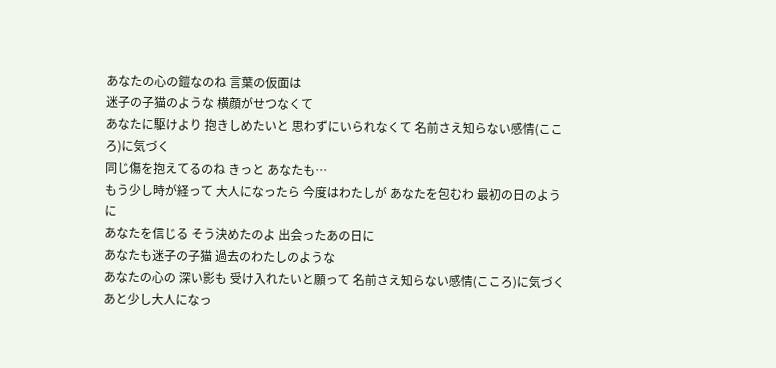あなたの心の鎧なのね 言葉の仮面は
迷子の子猫のような 横顔がせつなくて
あなたに駆けより 抱きしめたいと 思わずにいられなくて 名前さえ知らない感情(こころ)に気づく
同じ傷を抱えてるのね きっと あなたも…
もう少し時が経って 大人になったら 今度はわたしが あなたを包むわ 最初の日のように
あなたを信じる そう決めたのよ 出会ったあの日に
あなたも迷子の子猫 過去のわたしのような
あなたの心の 深い影も 受け入れたいと願って 名前さえ知らない感情(こころ)に気づく
あと少し大人になっ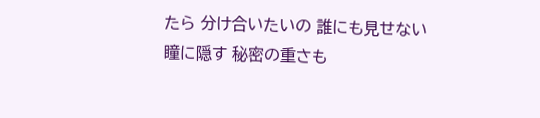たら 分け合いたいの 誰にも見せない 瞳に隠す 秘密の重さも